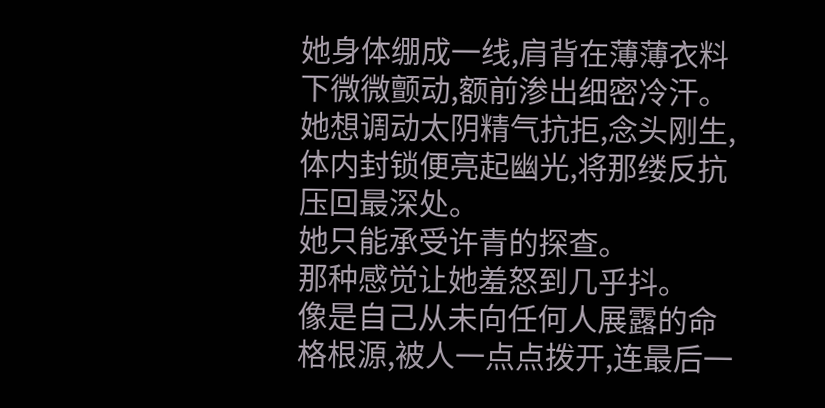她身体绷成一线,肩背在薄薄衣料下微微颤动,额前渗出细密冷汗。
她想调动太阴精气抗拒,念头刚生,体内封锁便亮起幽光,将那缕反抗压回最深处。
她只能承受许青的探查。
那种感觉让她羞怒到几乎抖。
像是自己从未向任何人展露的命格根源,被人一点点拨开,连最后一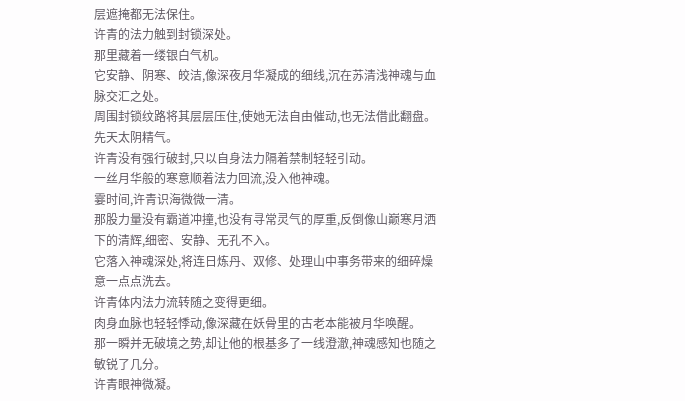层遮掩都无法保住。
许青的法力触到封锁深处。
那里藏着一缕银白气机。
它安静、阴寒、皎洁,像深夜月华凝成的细线,沉在苏清浅神魂与血脉交汇之处。
周围封锁纹路将其层层压住,使她无法自由催动,也无法借此翻盘。
先天太阴精气。
许青没有强行破封,只以自身法力隔着禁制轻轻引动。
一丝月华般的寒意顺着法力回流,没入他神魂。
霎时间,许青识海微微一清。
那股力量没有霸道冲撞,也没有寻常灵气的厚重,反倒像山巅寒月洒下的清辉,细密、安静、无孔不入。
它落入神魂深处,将连日炼丹、双修、处理山中事务带来的细碎燥意一点点洗去。
许青体内法力流转随之变得更细。
肉身血脉也轻轻悸动,像深藏在妖骨里的古老本能被月华唤醒。
那一瞬并无破境之势,却让他的根基多了一线澄澈,神魂感知也随之敏锐了几分。
许青眼神微凝。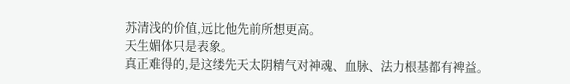苏清浅的价值,远比他先前所想更高。
天生媚体只是表象。
真正难得的,是这缕先天太阴精气对神魂、血脉、法力根基都有裨益。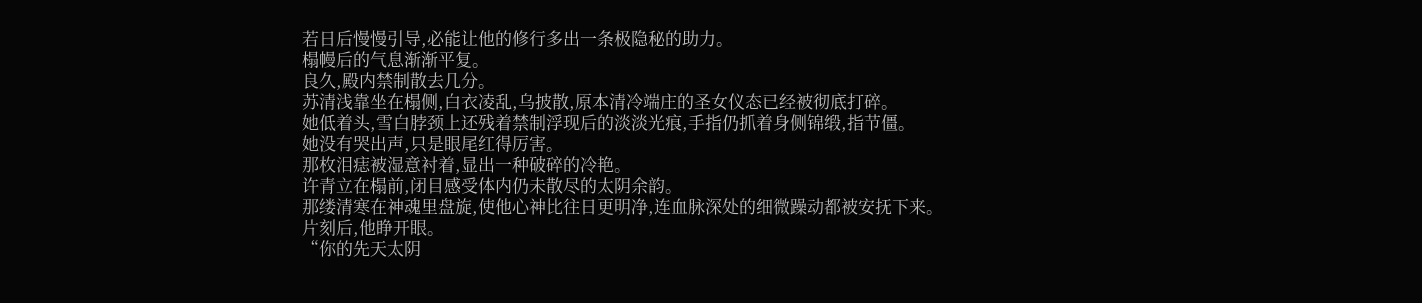若日后慢慢引导,必能让他的修行多出一条极隐秘的助力。
榻幔后的气息渐渐平复。
良久,殿内禁制散去几分。
苏清浅靠坐在榻侧,白衣凌乱,乌披散,原本清冷端庄的圣女仪态已经被彻底打碎。
她低着头,雪白脖颈上还残着禁制浮现后的淡淡光痕,手指仍抓着身侧锦缎,指节僵。
她没有哭出声,只是眼尾红得厉害。
那枚泪痣被湿意衬着,显出一种破碎的冷艳。
许青立在榻前,闭目感受体内仍未散尽的太阴余韵。
那缕清寒在神魂里盘旋,使他心神比往日更明净,连血脉深处的细微躁动都被安抚下来。
片刻后,他睁开眼。
“你的先天太阴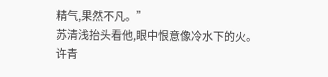精气,果然不凡。”
苏清浅抬头看他,眼中恨意像冷水下的火。
许青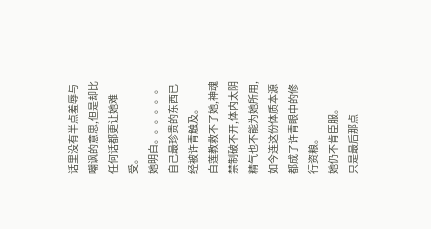话里没有半点羞辱与嘲讽的意思,但是却比任何话都更让她难受。
她明白。。。。。。自己最珍贵的东西已经被许青触及。
白莲教救不了她,神魂禁制破不开,体内太阴精气也不能为她所用,如今连这份体质本源都成了许青眼中的修行资粮。
她仍不肯臣服。
只是最后那点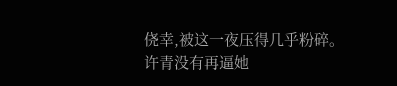侥幸,被这一夜压得几乎粉碎。
许青没有再逼她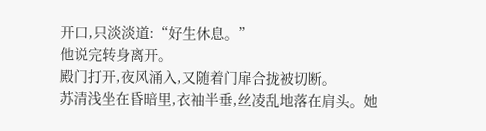开口,只淡淡道:“好生休息。”
他说完转身离开。
殿门打开,夜风涌入,又随着门扉合拢被切断。
苏清浅坐在昏暗里,衣袖半垂,丝凌乱地落在肩头。她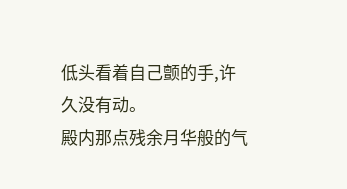低头看着自己颤的手,许久没有动。
殿内那点残余月华般的气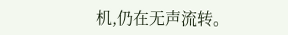机,仍在无声流转。